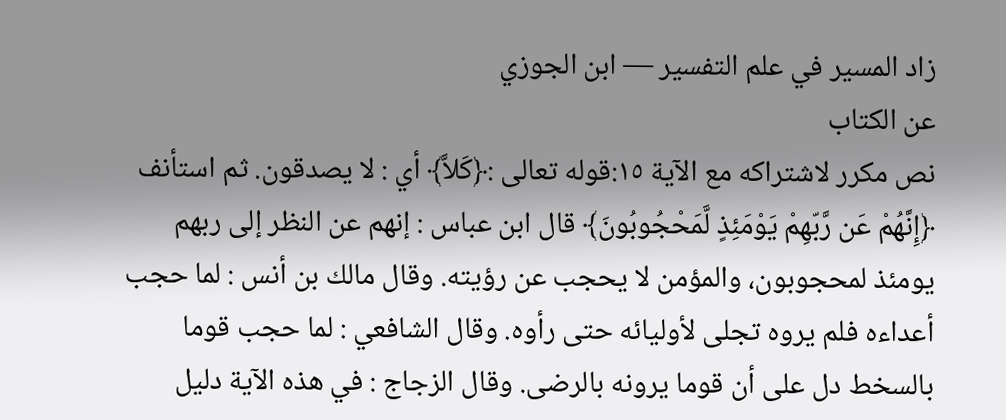زاد المسير في علم التفسير — ابن الجوزي
عن الكتاب
نص مكرر لاشتراكه مع الآية ١٥:قوله تعالى :﴿كَلاَّ﴾ أي : لا يصدقون. ثم استأنف ﴿إِنَّهُمْ عَن رَّبّهِمْ يَوْمَئِذٍ لَّمَحْجُوبُونَ﴾ قال ابن عباس : إنهم عن النظر إلى ربهم يومئذ لمحجوبون، والمؤمن لا يحجب عن رؤيته. وقال مالك بن أنس : لما حجب أعداءه فلم يروه تجلى لأوليائه حتى رأوه. وقال الشافعي : لما حجب قوما بالسخط دل على أن قوما يرونه بالرضى. وقال الزجاج : في هذه الآية دليل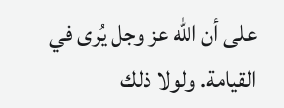على أن الله عز وجل يُرى في القيامة. ولولا ذلك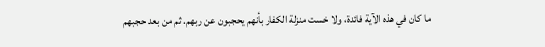ما كان في هذه الآية فائدة، ولا خست منزلة الكفار بأنهم يحجبون عن ربهم. ثم من بعد حجبهم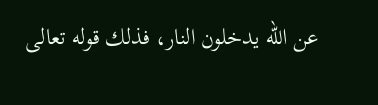عن الله يدخلون النار، فذلك قوله تعالى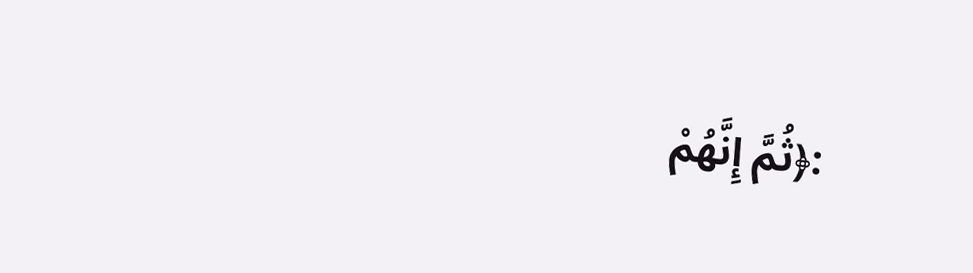:﴿ثُمَّ إِنَّهُمْ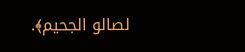لصالو الجحيم﴾.